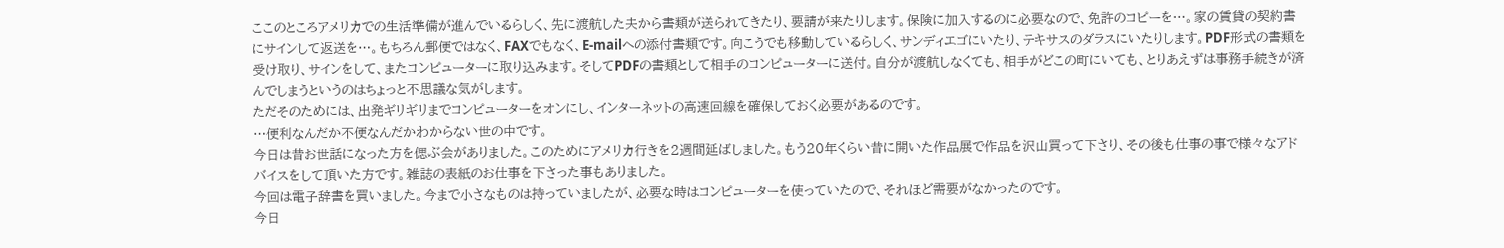ここのところアメリカでの生活準備が進んでいるらしく、先に渡航した夫から書類が送られてきたり、要請が来たりします。保険に加入するのに必要なので、免許のコピーを…。家の賃貸の契約書にサインして返送を…。もちろん郵便ではなく、FAXでもなく、E-mailへの添付書類です。向こうでも移動しているらしく、サンディエゴにいたり、テキサスのダラスにいたりします。PDF形式の書類を受け取り、サインをして、またコンピューターに取り込みます。そしてPDFの書類として相手のコンピューターに送付。自分が渡航しなくても、相手がどこの町にいても、とりあえずは事務手続きが済んでしまうというのはちょっと不思議な気がします。
ただそのためには、出発ギリギリまでコンピューターをオンにし、インターネットの高速回線を確保しておく必要があるのです。
…便利なんだか不便なんだかわからない世の中です。
今日は昔お世話になった方を偲ぶ会がありました。このためにアメリカ行きを2週間延ばしました。もう20年くらい昔に開いた作品展で作品を沢山買って下さり、その後も仕事の事で様々なアドバイスをして頂いた方です。雑誌の表紙のお仕事を下さった事もありました。
今回は電子辞書を買いました。今まで小さなものは持っていましたが、必要な時はコンピューターを使っていたので、それほど需要がなかったのです。
今日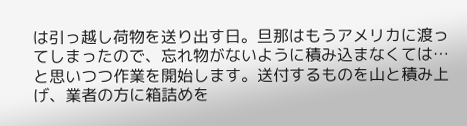は引っ越し荷物を送り出す日。旦那はもうアメリカに渡ってしまったので、忘れ物がないように積み込まなくては…と思いつつ作業を開始します。送付するものを山と積み上げ、業者の方に箱詰めを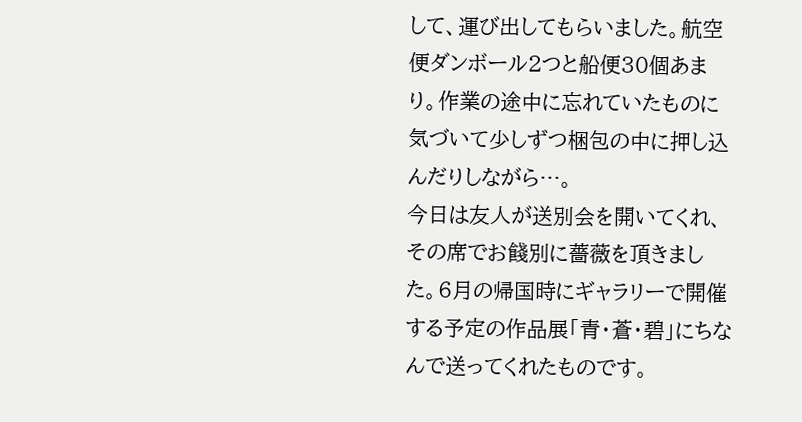して、運び出してもらいました。航空便ダンボール2つと船便30個あまり。作業の途中に忘れていたものに気づいて少しずつ梱包の中に押し込んだりしながら…。
今日は友人が送別会を開いてくれ、その席でお餞別に薔薇を頂きました。6月の帰国時にギャラリーで開催する予定の作品展「青・蒼・碧」にちなんで送ってくれたものです。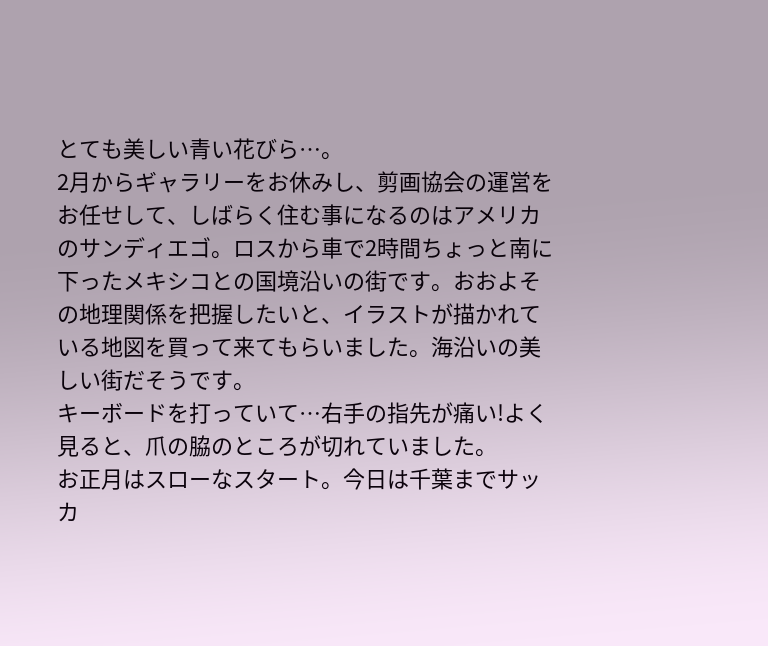とても美しい青い花びら…。
2月からギャラリーをお休みし、剪画協会の運営をお任せして、しばらく住む事になるのはアメリカのサンディエゴ。ロスから車で2時間ちょっと南に下ったメキシコとの国境沿いの街です。おおよその地理関係を把握したいと、イラストが描かれている地図を買って来てもらいました。海沿いの美しい街だそうです。
キーボードを打っていて…右手の指先が痛い!よく見ると、爪の脇のところが切れていました。
お正月はスローなスタート。今日は千葉までサッカ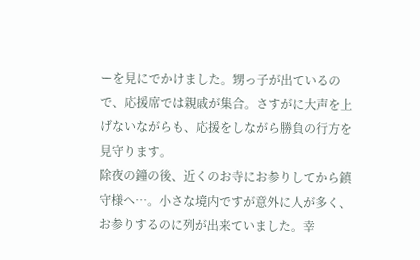ーを見にでかけました。甥っ子が出ているので、応援席では親戚が集合。さすがに大声を上げないながらも、応援をしながら勝負の行方を見守ります。
除夜の鐘の後、近くのお寺にお参りしてから鎮守様へ…。小さな境内ですが意外に人が多く、お参りするのに列が出来ていました。幸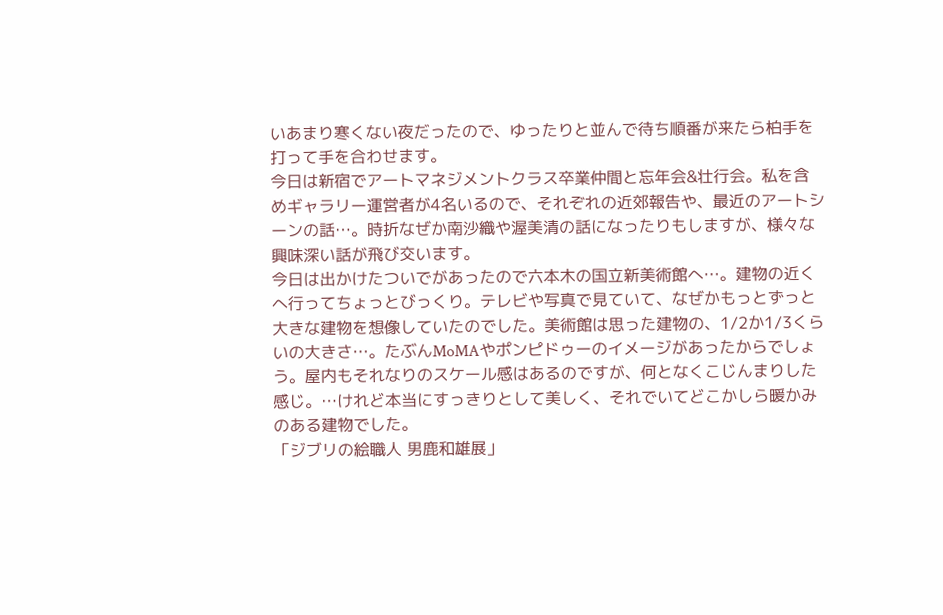いあまり寒くない夜だったので、ゆったりと並んで待ち順番が来たら柏手を打って手を合わせます。
今日は新宿でアートマネジメントクラス卒業仲間と忘年会&壮行会。私を含めギャラリー運営者が4名いるので、それぞれの近郊報告や、最近のアートシーンの話…。時折なぜか南沙織や渥美清の話になったりもしますが、様々な興味深い話が飛び交います。
今日は出かけたついでがあったので六本木の国立新美術館へ…。建物の近くへ行ってちょっとびっくり。テレビや写真で見ていて、なぜかもっとずっと大きな建物を想像していたのでした。美術館は思った建物の、1/2か1/3くらいの大きさ…。たぶんMoMAやポンピドゥーのイメージがあったからでしょう。屋内もそれなりのスケール感はあるのですが、何となくこじんまりした感じ。…けれど本当にすっきりとして美しく、それでいてどこかしら暖かみのある建物でした。
「ジブリの絵職人 男鹿和雄展」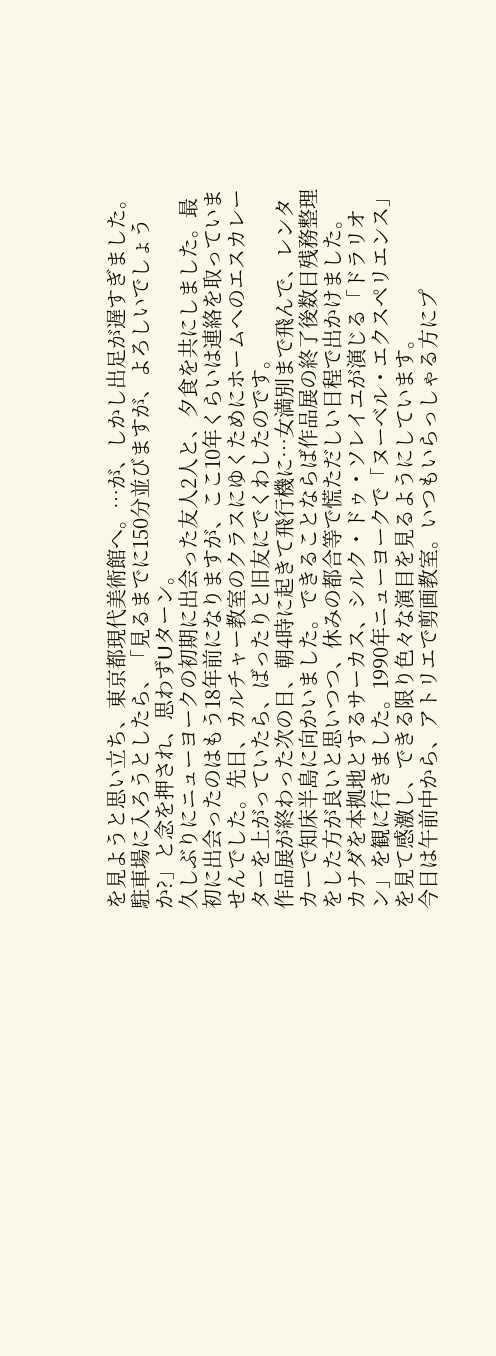を見ようと思い立ち、東京都現代美術館へ。…が、しかし出足が遅すぎました。駐車場に入ろうとしたら、「見るまでに150分並びますが、よろしいでしょうか?」と念を押され、思わずUターン。
久しぶりにニューヨークの初期に出会った友人2人と、夕食を共にしました。最初に出会ったのはもう18年前になりますが、ここ10年くらいは連絡を取っていませんでした。先日、カルチャー教室のクラスにゆくためにホームへのエスカレーターを上がっていたら、ばったりと旧友にでくわしたのです。
作品展が終わった次の日、朝4時に起きて飛行機に…女満別まで飛んで、レンタカーで知床半島に向かいました。できることならば作品展の終了後数日残務整理をした方が良いと思いつつ、休みの都合等で慌ただしい日程で出かけました。
カナダを本拠地とするサーカス、シルク・ドゥ・ソレイユが演じる「ドラリオン」を観に行きました。1990年ニューヨークで「ヌーベル・エクスペリエンス」を見て感激し、できる限り色々な演目を見るようにしています。
今日は午前中から、アトリエで剪画教室。いつもいらっしゃる方にプ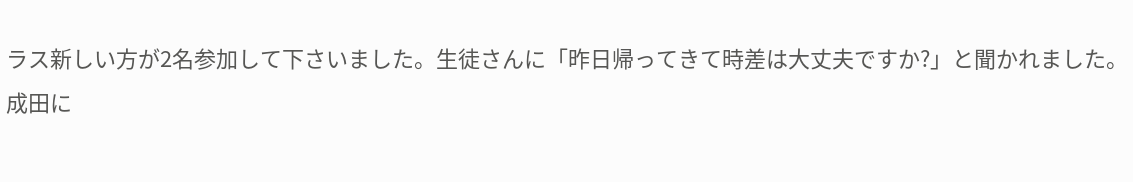ラス新しい方が2名参加して下さいました。生徒さんに「昨日帰ってきて時差は大丈夫ですか?」と聞かれました。
成田に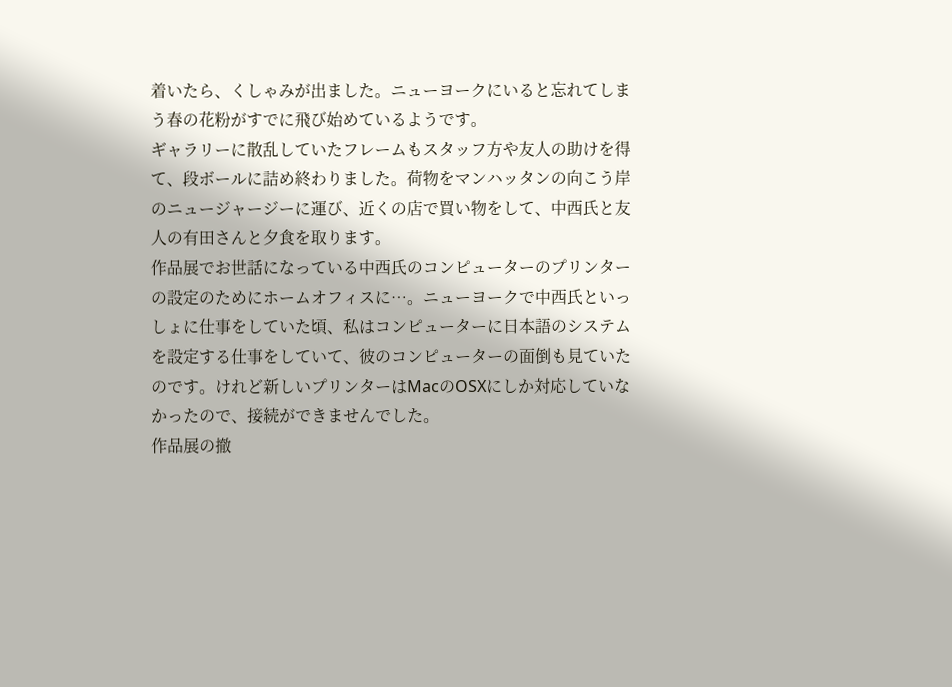着いたら、くしゃみが出ました。ニューヨークにいると忘れてしまう春の花粉がすでに飛び始めているようです。
ギャラリーに散乱していたフレームもスタッフ方や友人の助けを得て、段ボールに詰め終わりました。荷物をマンハッタンの向こう岸のニュージャージーに運び、近くの店で買い物をして、中西氏と友人の有田さんと夕食を取ります。
作品展でお世話になっている中西氏のコンピューターのプリンターの設定のためにホームオフィスに…。ニューヨークで中西氏といっしょに仕事をしていた頃、私はコンピューターに日本語のシステムを設定する仕事をしていて、彼のコンピューターの面倒も見ていたのです。けれど新しいプリンターはMacのOSXにしか対応していなかったので、接続ができませんでした。
作品展の撤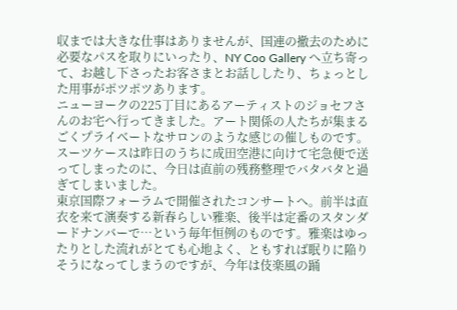収までは大きな仕事はありませんが、国連の撤去のために必要なパスを取りにいったり、NY Coo Gallery へ立ち寄って、お越し下さったお客さまとお話ししたり、ちょっとした用事がポツポツあります。
ニューヨークの225丁目にあるアーティストのジョセフさんのお宅へ行ってきました。アート関係の人たちが集まるごくプライベートなサロンのような感じの催しものです。
スーツケースは昨日のうちに成田空港に向けて宅急便で送ってしまったのに、今日は直前の残務整理でバタバタと過ぎてしまいました。
東京国際フォーラムで開催されたコンサートへ。前半は直衣を来て演奏する新春らしい雅楽、後半は定番のスタンダードナンバーで…という毎年恒例のものです。雅楽はゆったりとした流れがとても心地よく、ともすれば眠りに陥りそうになってしまうのですが、今年は伎楽風の踊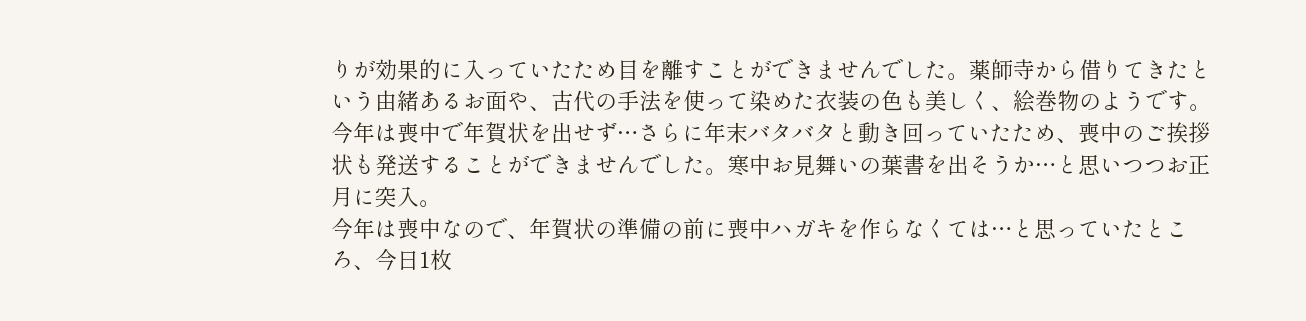りが効果的に入っていたため目を離すことができませんでした。薬師寺から借りてきたという由緒あるお面や、古代の手法を使って染めた衣装の色も美しく、絵巻物のようです。
今年は喪中で年賀状を出せず…さらに年末バタバタと動き回っていたため、喪中のご挨拶状も発送することができませんでした。寒中お見舞いの葉書を出そうか…と思いつつお正月に突入。
今年は喪中なので、年賀状の準備の前に喪中ハガキを作らなくては…と思っていたところ、今日1枚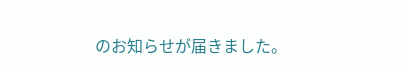のお知らせが届きました。